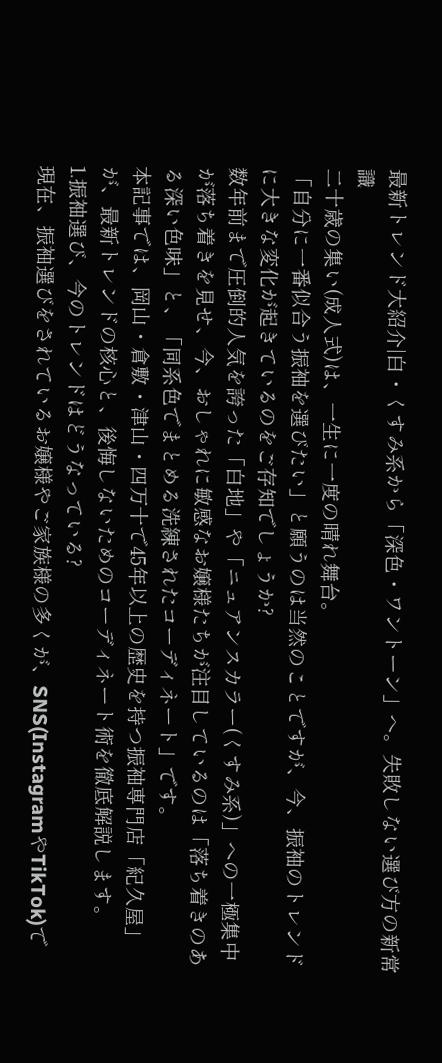最新トレンド大紹介|白・くすみ系から「深色・ワントーン」へ。失敗しない選び方の新常識
二十歳の集い(成人式)は、一生に一度の晴れ舞台。
「自分に一番似合う振袖を選びたい」と願うのは当然のことですが、今、振袖のトレンドに大きな変化が起きているのをご存知でしょうか?
数年前まで圧倒的人気を誇った「白地」や「ニュアンスカラー(くすみ系)」への一極集中が落ち着きを見せ、今、おしゃれに敏感なお嬢様たちが注目しているのは「落ち着きのある深い色味」と、「同系色でまとめる洗練されたコーディネート」です。
本記事では、岡山・倉敷・津山・四万十で45年以上の歴史を持つ振袖専門店「紀久屋」が、最新トレンドの核心と、後悔しないためのコーディネート術を徹底解説します。
1.振袖選び、今のトレンドはどうなっている?
現在、振袖選びをされているお嬢様やご家族様の多くが、SNS(InstagramやTikTok)で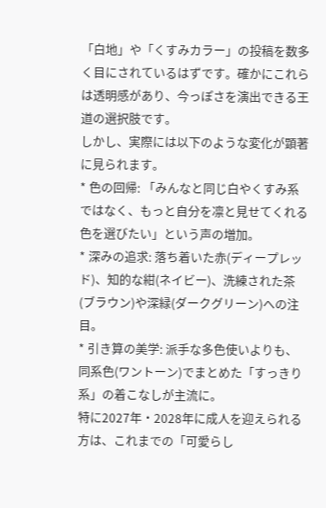「白地」や「くすみカラー」の投稿を数多く目にされているはずです。確かにこれらは透明感があり、今っぽさを演出できる王道の選択肢です。
しかし、実際には以下のような変化が顕著に見られます。
* 色の回帰: 「みんなと同じ白やくすみ系ではなく、もっと自分を凛と見せてくれる色を選びたい」という声の増加。
* 深みの追求: 落ち着いた赤(ディープレッド)、知的な紺(ネイビー)、洗練された茶(ブラウン)や深緑(ダークグリーン)への注目。
* 引き算の美学: 派手な多色使いよりも、同系色(ワントーン)でまとめた「すっきり系」の着こなしが主流に。
特に2027年・2028年に成人を迎えられる方は、これまでの「可愛らし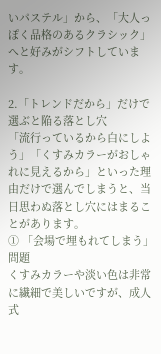いパステル」から、「大人っぽく品格のあるクラシック」へと好みがシフトしています。

2.「トレンドだから」だけで選ぶと陥る落とし穴
「流行っているから白にしよう」「くすみカラーがおしゃれに見えるから」といった理由だけで選んでしまうと、当日思わぬ落とし穴にはまることがあります。
① 「会場で埋もれてしまう」問題
くすみカラーや淡い色は非常に繊細で美しいですが、成人式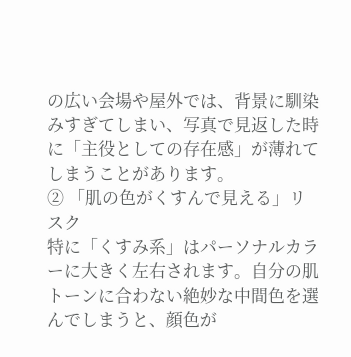の広い会場や屋外では、背景に馴染みすぎてしまい、写真で見返した時に「主役としての存在感」が薄れてしまうことがあります。
② 「肌の色がくすんで見える」リスク
特に「くすみ系」はパーソナルカラーに大きく左右されます。自分の肌トーンに合わない絶妙な中間色を選んでしまうと、顔色が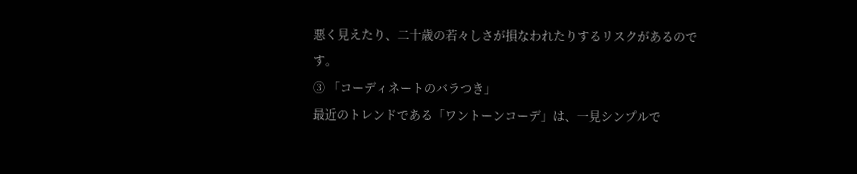悪く見えたり、二十歳の若々しさが損なわれたりするリスクがあるのです。
③ 「コーディネートのバラつき」
最近のトレンドである「ワントーンコーデ」は、一見シンプルで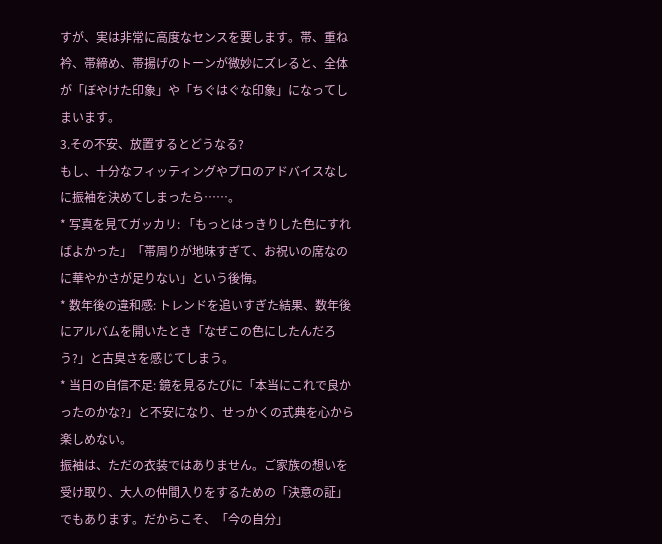すが、実は非常に高度なセンスを要します。帯、重ね衿、帯締め、帯揚げのトーンが微妙にズレると、全体が「ぼやけた印象」や「ちぐはぐな印象」になってしまいます。
3.その不安、放置するとどうなる?
もし、十分なフィッティングやプロのアドバイスなしに振袖を決めてしまったら……。
* 写真を見てガッカリ: 「もっとはっきりした色にすればよかった」「帯周りが地味すぎて、お祝いの席なのに華やかさが足りない」という後悔。
* 数年後の違和感: トレンドを追いすぎた結果、数年後にアルバムを開いたとき「なぜこの色にしたんだろう?」と古臭さを感じてしまう。
* 当日の自信不足: 鏡を見るたびに「本当にこれで良かったのかな?」と不安になり、せっかくの式典を心から楽しめない。
振袖は、ただの衣装ではありません。ご家族の想いを受け取り、大人の仲間入りをするための「決意の証」でもあります。だからこそ、「今の自分」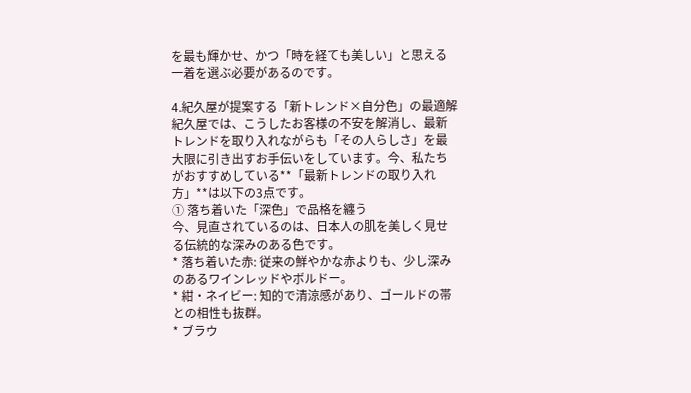を最も輝かせ、かつ「時を経ても美しい」と思える一着を選ぶ必要があるのです。

4.紀久屋が提案する「新トレンド×自分色」の最適解
紀久屋では、こうしたお客様の不安を解消し、最新トレンドを取り入れながらも「その人らしさ」を最大限に引き出すお手伝いをしています。今、私たちがおすすめしている**「最新トレンドの取り入れ方」**は以下の3点です。
① 落ち着いた「深色」で品格を纏う
今、見直されているのは、日本人の肌を美しく見せる伝統的な深みのある色です。
* 落ち着いた赤: 従来の鮮やかな赤よりも、少し深みのあるワインレッドやボルドー。
* 紺・ネイビー: 知的で清涼感があり、ゴールドの帯との相性も抜群。
* ブラウ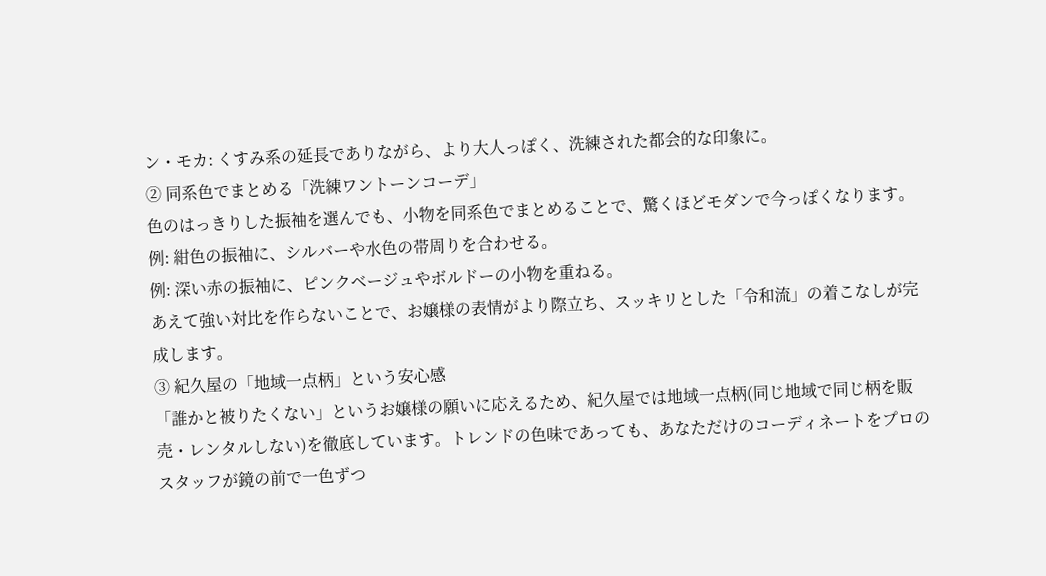ン・モカ: くすみ系の延長でありながら、より大人っぽく、洗練された都会的な印象に。
② 同系色でまとめる「洗練ワントーンコーデ」
色のはっきりした振袖を選んでも、小物を同系色でまとめることで、驚くほどモダンで今っぽくなります。
例: 紺色の振袖に、シルバーや水色の帯周りを合わせる。
例: 深い赤の振袖に、ピンクベージュやボルドーの小物を重ねる。
あえて強い対比を作らないことで、お嬢様の表情がより際立ち、スッキリとした「令和流」の着こなしが完成します。
③ 紀久屋の「地域一点柄」という安心感
「誰かと被りたくない」というお嬢様の願いに応えるため、紀久屋では地域一点柄(同じ地域で同じ柄を販売・レンタルしない)を徹底しています。トレンドの色味であっても、あなただけのコーディネートをプロのスタッフが鏡の前で一色ずつ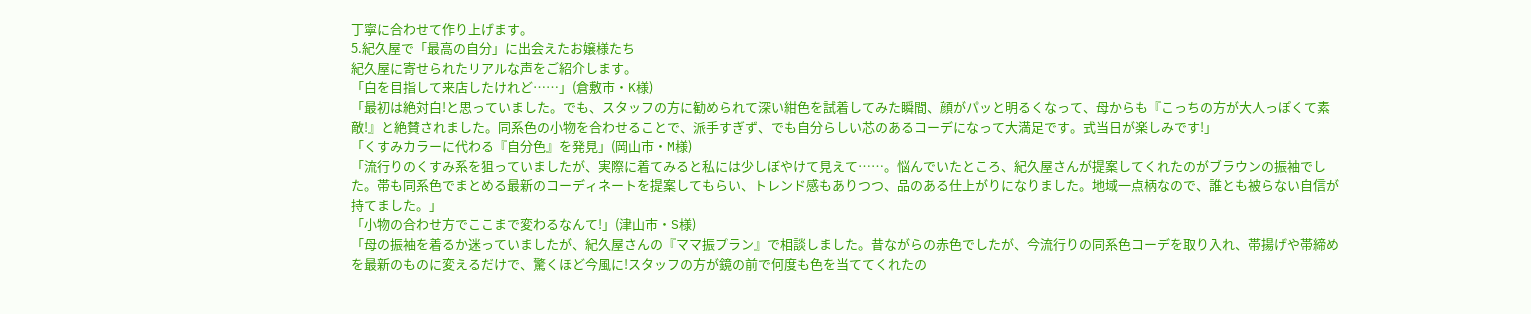丁寧に合わせて作り上げます。
5.紀久屋で「最高の自分」に出会えたお嬢様たち
紀久屋に寄せられたリアルな声をご紹介します。
「白を目指して来店したけれど……」(倉敷市・K様)
「最初は絶対白!と思っていました。でも、スタッフの方に勧められて深い紺色を試着してみた瞬間、顔がパッと明るくなって、母からも『こっちの方が大人っぽくて素敵!』と絶賛されました。同系色の小物を合わせることで、派手すぎず、でも自分らしい芯のあるコーデになって大満足です。式当日が楽しみです!」
「くすみカラーに代わる『自分色』を発見」(岡山市・M様)
「流行りのくすみ系を狙っていましたが、実際に着てみると私には少しぼやけて見えて……。悩んでいたところ、紀久屋さんが提案してくれたのがブラウンの振袖でした。帯も同系色でまとめる最新のコーディネートを提案してもらい、トレンド感もありつつ、品のある仕上がりになりました。地域一点柄なので、誰とも被らない自信が持てました。」
「小物の合わせ方でここまで変わるなんて!」(津山市・S様)
「母の振袖を着るか迷っていましたが、紀久屋さんの『ママ振プラン』で相談しました。昔ながらの赤色でしたが、今流行りの同系色コーデを取り入れ、帯揚げや帯締めを最新のものに変えるだけで、驚くほど今風に!スタッフの方が鏡の前で何度も色を当ててくれたの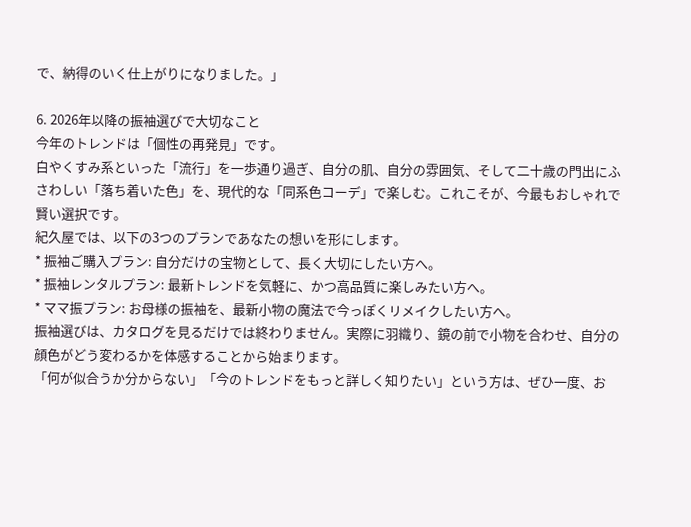で、納得のいく仕上がりになりました。」

6. 2026年以降の振袖選びで大切なこと
今年のトレンドは「個性の再発見」です。
白やくすみ系といった「流行」を一歩通り過ぎ、自分の肌、自分の雰囲気、そして二十歳の門出にふさわしい「落ち着いた色」を、現代的な「同系色コーデ」で楽しむ。これこそが、今最もおしゃれで賢い選択です。
紀久屋では、以下の3つのプランであなたの想いを形にします。
* 振袖ご購入プラン: 自分だけの宝物として、長く大切にしたい方へ。
* 振袖レンタルプラン: 最新トレンドを気軽に、かつ高品質に楽しみたい方へ。
* ママ振プラン: お母様の振袖を、最新小物の魔法で今っぽくリメイクしたい方へ。
振袖選びは、カタログを見るだけでは終わりません。実際に羽織り、鏡の前で小物を合わせ、自分の顔色がどう変わるかを体感することから始まります。
「何が似合うか分からない」「今のトレンドをもっと詳しく知りたい」という方は、ぜひ一度、お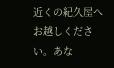近くの紀久屋へお越しください。あな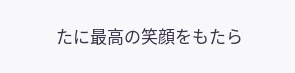たに最高の笑顔をもたら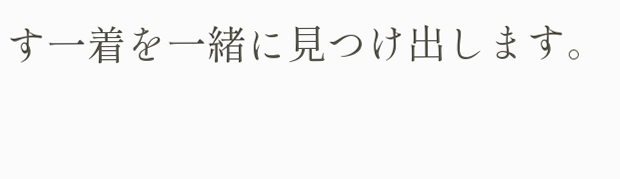す一着を一緒に見つけ出します。